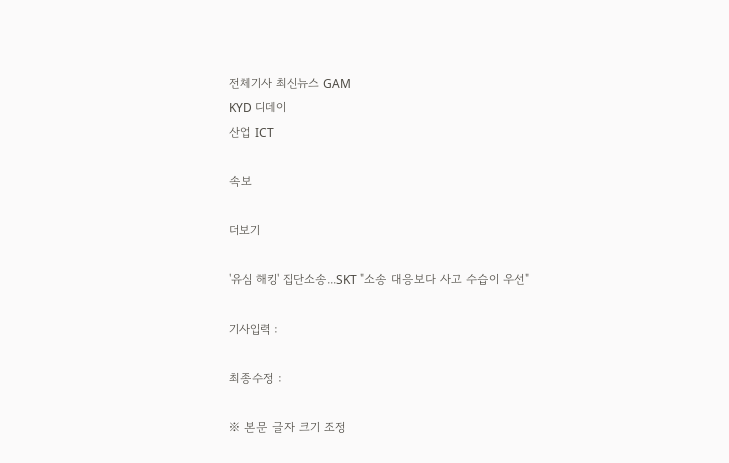전체기사 최신뉴스 GAM
KYD 디데이
산업 ICT

속보

더보기

'유심 해킹' 집단소송...SKT "소송 대응보다 사고 수습이 우선"

기사입력 :

최종수정 :

※ 본문 글자 크기 조정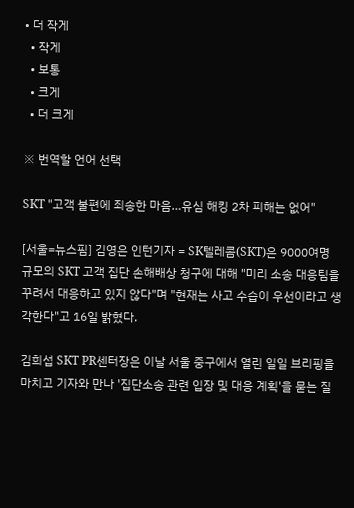• 더 작게
  • 작게
  • 보통
  • 크게
  • 더 크게

※ 번역할 언어 선택

SKT "고객 불편에 죄송한 마음…유심 해킹 2차 피해는 없어"

[서울=뉴스핌] 김영은 인턴기자 = SK텔레콤(SKT)은 9000여명 규모의 SKT 고객 집단 손해배상 청구에 대해 "미리 소송 대응팀을 꾸려서 대응하고 있지 않다"며 "현재는 사고 수습이 우선이라고 생각한다"고 16일 밝혔다.

김희섭 SKT PR센터장은 이날 서울 중구에서 열린 일일 브리핑을 마치고 기자와 만나 '집단소송 관련 입장 및 대응 계획'을 묻는 질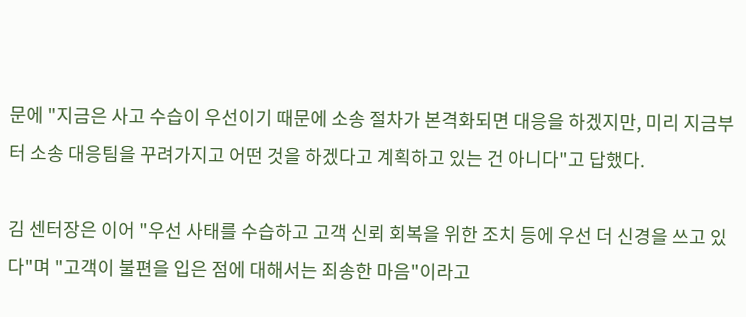문에 "지금은 사고 수습이 우선이기 때문에 소송 절차가 본격화되면 대응을 하겠지만, 미리 지금부터 소송 대응팀을 꾸려가지고 어떤 것을 하겠다고 계획하고 있는 건 아니다"고 답했다.

김 센터장은 이어 "우선 사태를 수습하고 고객 신뢰 회복을 위한 조치 등에 우선 더 신경을 쓰고 있다"며 "고객이 불편을 입은 점에 대해서는 죄송한 마음"이라고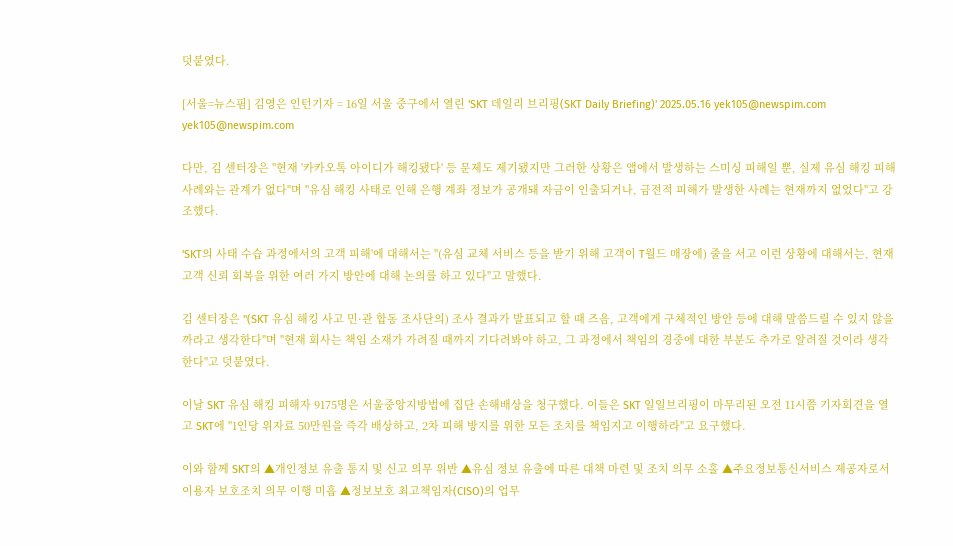덧붙였다.

[서울=뉴스핌] 김영은 인턴기자 = 16일 서울 중구에서 열린 'SKT 데일리 브리핑(SKT Daily Briefing)' 2025.05.16 yek105@newspim.com yek105@newspim.com

다만, 김 센터장은 "현재 '카카오톡 아이디가 해킹됐다' 등 문제도 제기됐지만 그러한 상황은 앱에서 발생하는 스미싱 피해일 뿐, 실제 유심 해킹 피해 사례와는 관계가 없다"며 "유심 해킹 사태로 인해 은행 계좌 정보가 공개돼 자금이 인출되거나, 금전적 피해가 발생한 사례는 현재까지 없었다"고 강조했다.

'SKT의 사태 수습 과정에서의 고객 피해'에 대해서는 "(유심 교체 서비스 등을 받기 위해 고객이 T월드 매장에) 줄을 서고 이런 상황에 대해서는, 현재 고객 신뢰 회복을 위한 여러 가지 방안에 대해 논의를 하고 있다"고 말했다.

김 센터장은 "(SKT 유심 해킹 사고 민·관 합동 조사단의) 조사 결과가 발표되고 할 때 즈음, 고객에게 구체적인 방안 등에 대해 말씀드릴 수 있지 않을까라고 생각한다"며 "현재 회사는 책임 소재가 가려질 때까지 기다려봐야 하고, 그 과정에서 책임의 경중에 대한 부분도 추가로 알려질 것이라 생각한다"고 덧붙였다.

이날 SKT 유심 해킹 피해자 9175명은 서울중앙지방법에 집단 손해배상을 청구했다. 이들은 SKT 일일브리핑이 마무리된 오전 11시쯤 기자회견을 열고 SKT에 "1인당 위자료 50만원을 즉각 배상하고, 2차 피해 방지를 위한 모든 조치를 책임지고 이행하라"고 요구했다.

이와 함께 SKT의 ▲개인정보 유출 통지 및 신고 의무 위반 ▲유심 정보 유출에 따른 대책 마련 및 조치 의무 소홀 ▲주요정보통신서비스 제공자로서 이용자 보호조치 의무 이행 미흡 ▲정보보호 최고책임자(CISO)의 업무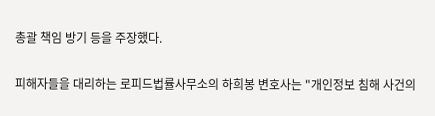총괄 책임 방기 등을 주장했다.

피해자들을 대리하는 로피드법률사무소의 하희봉 변호사는 "개인정보 침해 사건의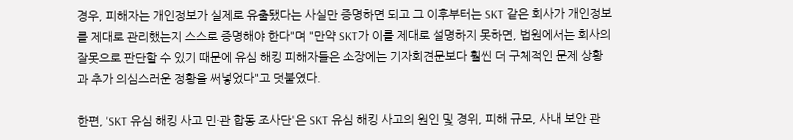경우, 피해자는 개인정보가 실제로 유출됐다는 사실만 증명하면 되고 그 이후부터는 SKT 같은 회사가 개인정보를 제대로 관리했는지 스스로 증명해야 한다"며 "만약 SKT가 이를 제대로 설명하지 못하면, 법원에서는 회사의 잘못으로 판단할 수 있기 때문에 유심 해킹 피해자들은 소장에는 기자회견문보다 훨씬 더 구체적인 문제 상황과 추가 의심스러운 정황을 써넣었다"고 덧붙였다.

한편, 'SKT 유심 해킹 사고 민·관 합동 조사단'은 SKT 유심 해킹 사고의 원인 및 경위, 피해 규모, 사내 보안 관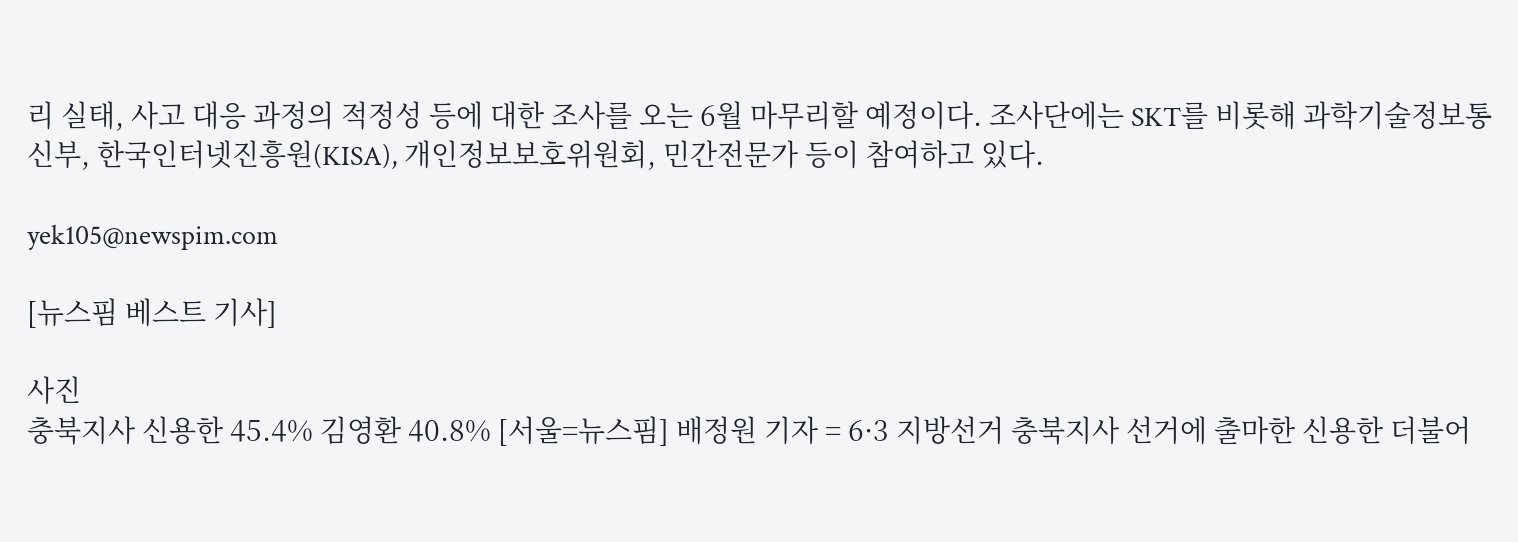리 실태, 사고 대응 과정의 적정성 등에 대한 조사를 오는 6월 마무리할 예정이다. 조사단에는 SKT를 비롯해 과학기술정보통신부, 한국인터넷진흥원(KISA), 개인정보보호위원회, 민간전문가 등이 참여하고 있다.

yek105@newspim.com

[뉴스핌 베스트 기사]

사진
충북지사 신용한 45.4% 김영환 40.8% [서울=뉴스핌] 배정원 기자 = 6·3 지방선거 충북지사 선거에 출마한 신용한 더불어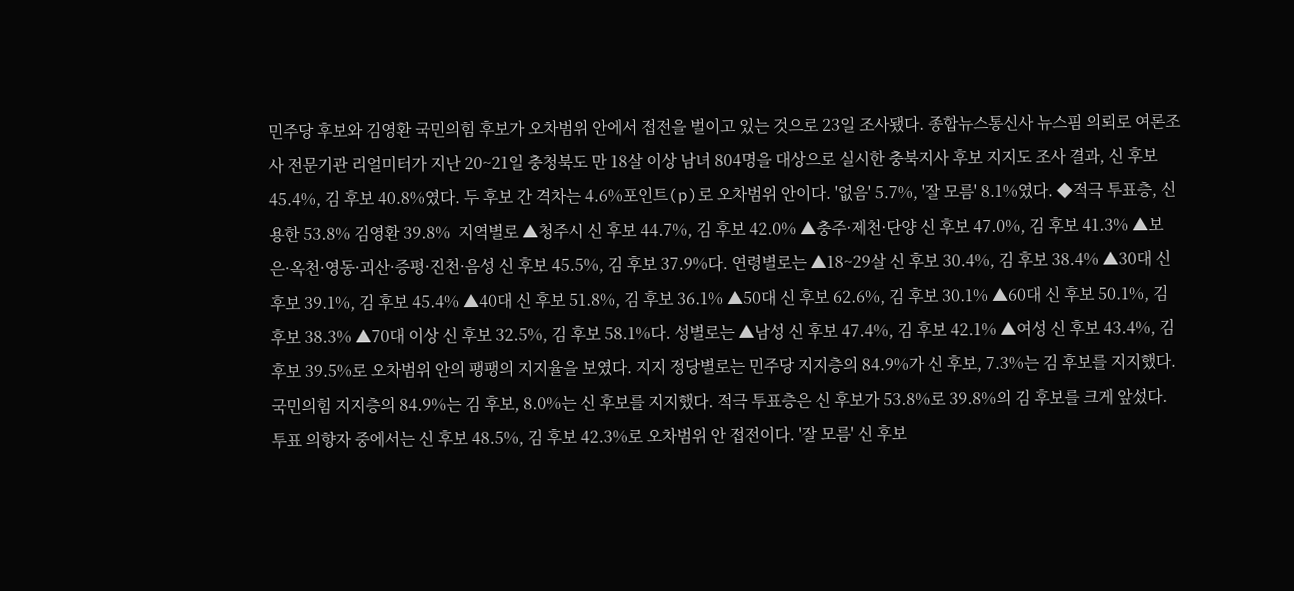민주당 후보와 김영환 국민의힘 후보가 오차범위 안에서 접전을 벌이고 있는 것으로 23일 조사됐다. 종합뉴스통신사 뉴스핌 의뢰로 여론조사 전문기관 리얼미터가 지난 20~21일 충청북도 만 18살 이상 남녀 804명을 대상으로 실시한 충북지사 후보 지지도 조사 결과, 신 후보 45.4%, 김 후보 40.8%였다. 두 후보 간 격차는 4.6%포인트(p)로 오차범위 안이다. '없음' 5.7%, '잘 모름' 8.1%였다. ◆적극 투표층, 신용한 53.8% 김영환 39.8%  지역별로 ▲청주시 신 후보 44.7%, 김 후보 42.0% ▲충주·제천·단양 신 후보 47.0%, 김 후보 41.3% ▲보은·옥천·영동·괴산·증평·진천·음성 신 후보 45.5%, 김 후보 37.9%다. 연령별로는 ▲18~29살 신 후보 30.4%, 김 후보 38.4% ▲30대 신 후보 39.1%, 김 후보 45.4% ▲40대 신 후보 51.8%, 김 후보 36.1% ▲50대 신 후보 62.6%, 김 후보 30.1% ▲60대 신 후보 50.1%, 김 후보 38.3% ▲70대 이상 신 후보 32.5%, 김 후보 58.1%다. 성별로는 ▲남성 신 후보 47.4%, 김 후보 42.1% ▲여성 신 후보 43.4%, 김 후보 39.5%로 오차범위 안의 팽팽의 지지율을 보였다. 지지 정당별로는 민주당 지지층의 84.9%가 신 후보, 7.3%는 김 후보를 지지했다. 국민의힘 지지층의 84.9%는 김 후보, 8.0%는 신 후보를 지지했다. 적극 투표층은 신 후보가 53.8%로 39.8%의 김 후보를 크게 앞섰다. 투표 의향자 중에서는 신 후보 48.5%, 김 후보 42.3%로 오차범위 안 접전이다. '잘 모름' 신 후보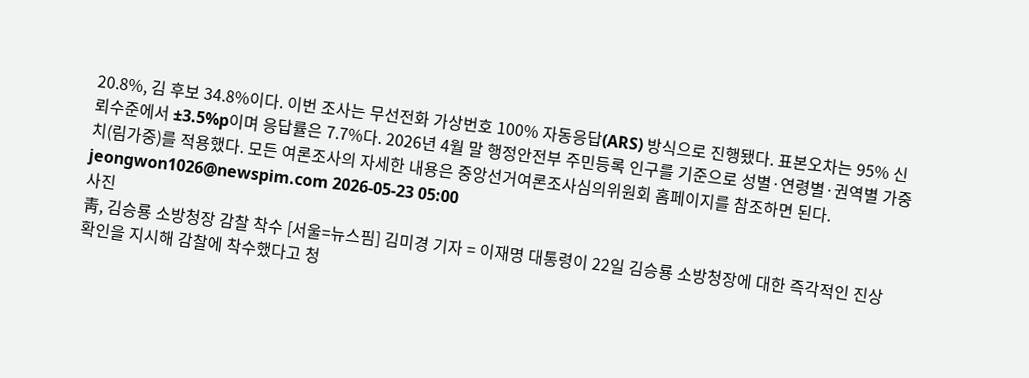20.8%, 김 후보 34.8%이다. 이번 조사는 무선전화 가상번호 100% 자동응답(ARS) 방식으로 진행됐다. 표본오차는 95% 신뢰수준에서 ±3.5%p이며 응답률은 7.7%다. 2026년 4월 말 행정안전부 주민등록 인구를 기준으로 성별·연령별·권역별 가중치(림가중)를 적용했다. 모든 여론조사의 자세한 내용은 중앙선거여론조사심의위원회 홈페이지를 참조하면 된다. jeongwon1026@newspim.com 2026-05-23 05:00
사진
靑, 김승룡 소방청장 감찰 착수 [서울=뉴스핌] 김미경 기자 = 이재명 대통령이 22일 김승룡 소방청장에 대한 즉각적인 진상 확인을 지시해 감찰에 착수했다고 청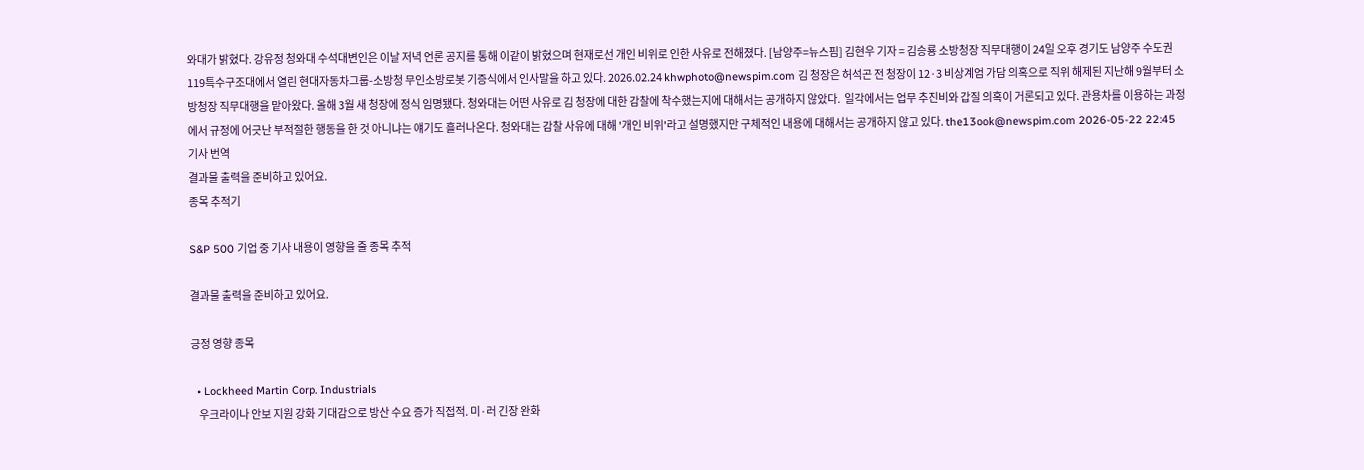와대가 밝혔다. 강유정 청와대 수석대변인은 이날 저녁 언론 공지를 통해 이같이 밝혔으며 현재로선 개인 비위로 인한 사유로 전해졌다. [남양주=뉴스핌] 김현우 기자 = 김승룡 소방청장 직무대행이 24일 오후 경기도 남양주 수도권119특수구조대에서 열린 현대자동차그룹-소방청 무인소방로봇 기증식에서 인사말을 하고 있다. 2026.02.24 khwphoto@newspim.com 김 청장은 허석곤 전 청장이 12·3 비상계엄 가담 의혹으로 직위 해제된 지난해 9월부터 소방청장 직무대행을 맡아왔다. 올해 3월 새 청장에 정식 임명됐다. 청와대는 어떤 사유로 김 청장에 대한 감찰에 착수했는지에 대해서는 공개하지 않았다.  일각에서는 업무 추진비와 갑질 의혹이 거론되고 있다. 관용차를 이용하는 과정에서 규정에 어긋난 부적절한 행동을 한 것 아니냐는 얘기도 흘러나온다. 청와대는 감찰 사유에 대해 '개인 비위'라고 설명했지만 구체적인 내용에 대해서는 공개하지 않고 있다. the13ook@newspim.com 2026-05-22 22:45
기사 번역
결과물 출력을 준비하고 있어요.
종목 추적기

S&P 500 기업 중 기사 내용이 영향을 줄 종목 추적

결과물 출력을 준비하고 있어요.

긍정 영향 종목

  • Lockheed Martin Corp. Industrials
    우크라이나 안보 지원 강화 기대감으로 방산 수요 증가 직접적. 미·러 긴장 완화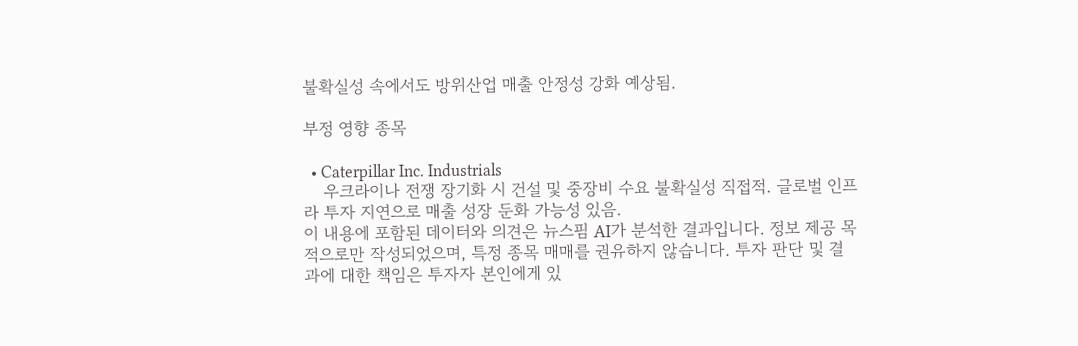불확실성 속에서도 방위산업 매출 안정성 강화 예상됨.

부정 영향 종목

  • Caterpillar Inc. Industrials
    우크라이나 전쟁 장기화 시 건설 및 중장비 수요 불확실성 직접적. 글로벌 인프라 투자 지연으로 매출 성장 둔화 가능성 있음.
이 내용에 포함된 데이터와 의견은 뉴스핌 AI가 분석한 결과입니다. 정보 제공 목적으로만 작성되었으며, 특정 종목 매매를 권유하지 않습니다. 투자 판단 및 결과에 대한 책임은 투자자 본인에게 있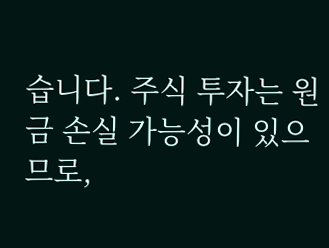습니다. 주식 투자는 원금 손실 가능성이 있으므로,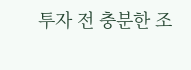투자 전 충분한 조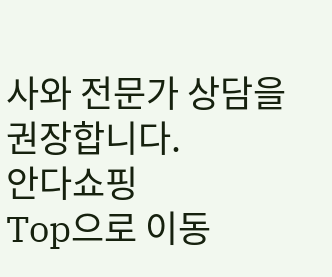사와 전문가 상담을 권장합니다.
안다쇼핑
Top으로 이동